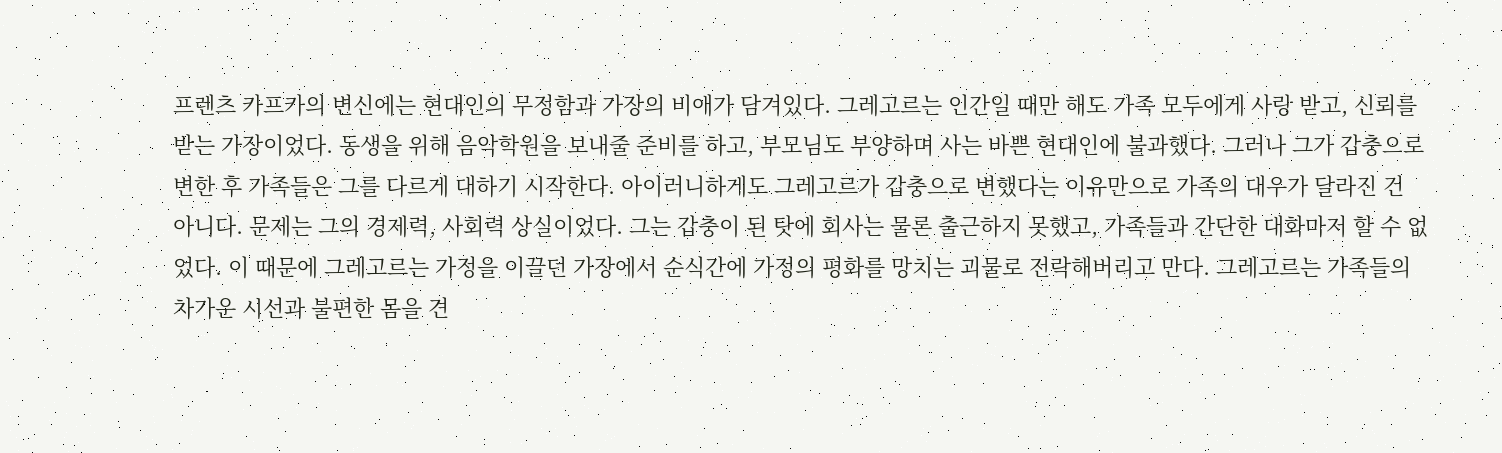프렌츠 카프카의 변신에는 현대인의 무정함과 가장의 비애가 담겨있다. 그레고르는 인간일 때만 해도 가족 모두에게 사랑 받고, 신뢰를 받는 가장이었다. 동생을 위해 음악학원을 보내줄 준비를 하고, 부모님도 부양하며 사는 바쁜 현대인에 불과했다. 그러나 그가 갑충으로 변한 후 가족들은 그를 다르게 대하기 시작한다. 아이러니하게도 그레고르가 갑충으로 변했다는 이유만으로 가족의 대우가 달라진 건 아니다. 문제는 그의 경제력, 사회력 상실이었다. 그는 갑충이 된 탓에 회사는 물론 출근하지 못했고, 가족들과 간단한 대화마저 할 수 없었다. 이 때문에 그레고르는 가정을 이끌던 가장에서 순식간에 가정의 평화를 망치는 괴물로 전락해버리고 만다. 그레고르는 가족들의 차가운 시선과 불편한 몸을 견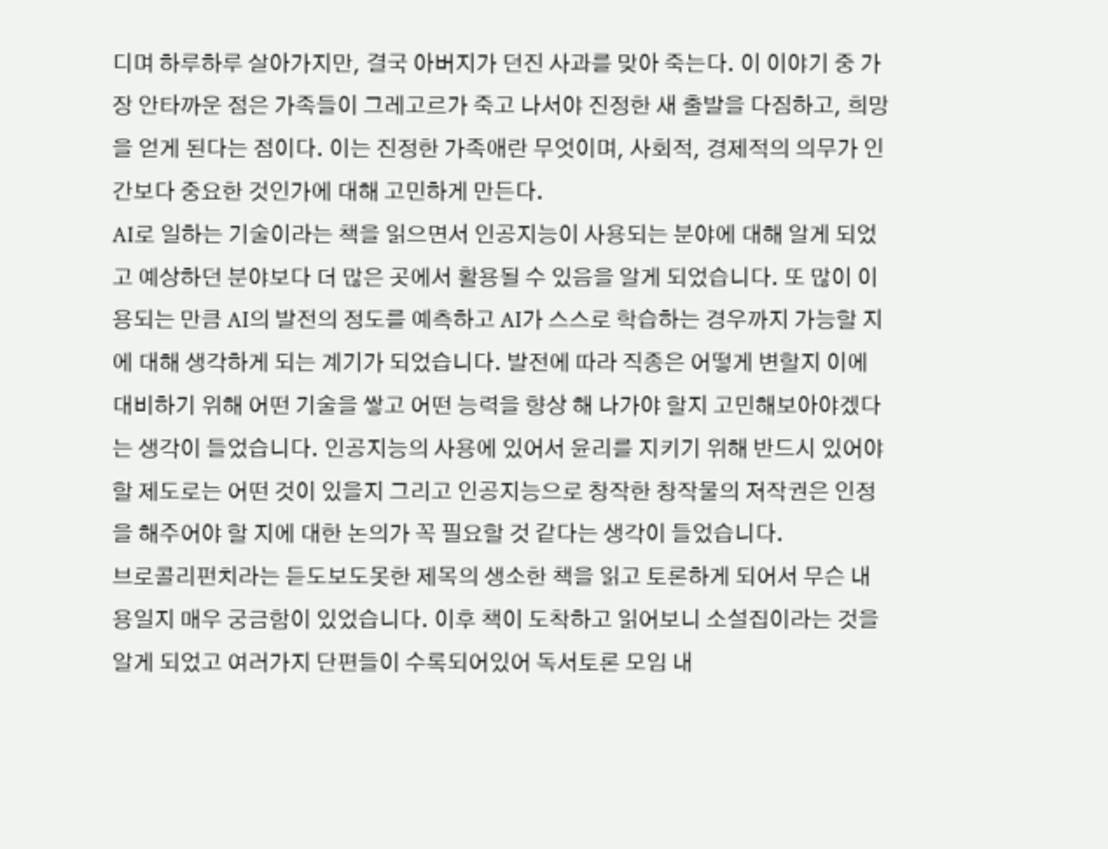디며 하루하루 살아가지만, 결국 아버지가 던진 사과를 맞아 죽는다. 이 이야기 중 가장 안타까운 점은 가족들이 그레고르가 죽고 나서야 진정한 새 출발을 다짐하고, 희망을 얻게 된다는 점이다. 이는 진정한 가족애란 무엇이며, 사회적, 경제적의 의무가 인간보다 중요한 것인가에 대해 고민하게 만든다.
AI로 일하는 기술이라는 책을 읽으면서 인공지능이 사용되는 분야에 대해 알게 되었고 예상하던 분야보다 더 많은 곳에서 활용될 수 있음을 알게 되었습니다. 또 많이 이용되는 만큼 AI의 발전의 정도를 예측하고 AI가 스스로 학습하는 경우까지 가능할 지에 대해 생각하게 되는 계기가 되었습니다. 발전에 따라 직종은 어떻게 변할지 이에 대비하기 위해 어떤 기술을 쌓고 어떤 능력을 향상 해 나가야 할지 고민해보아야겠다는 생각이 들었습니다. 인공지능의 사용에 있어서 윤리를 지키기 위해 반드시 있어야 할 제도로는 어떤 것이 있을지 그리고 인공지능으로 창작한 창작물의 저작권은 인정을 해주어야 할 지에 대한 논의가 꼭 필요할 것 같다는 생각이 들었습니다.
브로콜리펀치라는 듣도보도못한 제목의 생소한 책을 읽고 토론하게 되어서 무슨 내용일지 매우 궁금함이 있었습니다. 이후 책이 도착하고 읽어보니 소설집이라는 것을 알게 되었고 여러가지 단편들이 수록되어있어 독서토론 모임 내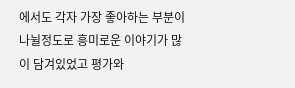에서도 각자 가장 좋아하는 부분이 나뉠정도로 흥미로운 이야기가 많이 담겨있었고 평가와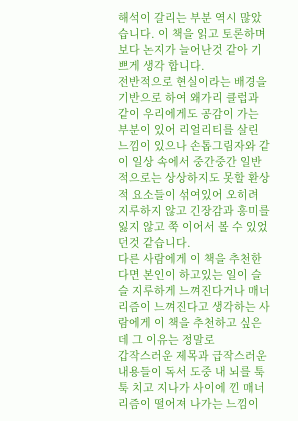해석이 갈리는 부분 역시 많았습니다. 이 책을 읽고 토론하며 보다 논지가 늘어난것 같아 기쁘게 생각 합니다.
전반적으로 현실이라는 배경을 기반으로 하여 왜가리 클럽과 같이 우리에게도 공감이 가는 부분이 있어 리얼리티를 살린 느낌이 있으나 손톱그림자와 같이 일상 속에서 중간중간 일반적으로는 상상하지도 못할 환상적 요소들이 섞여있어 오히려 지루하지 않고 긴장감과 흥미를 잃지 않고 쭉 이어서 볼 수 있었던것 같습니다.
다른 사람에게 이 책을 추천한다면 본인이 하고있는 일이 슬슬 지루하게 느껴진다거나 매너리즘이 느껴진다고 생각하는 사람에게 이 책을 추천하고 싶은데 그 이유는 정말로
갑작스러운 제목과 급작스러운 내용들이 독서 도중 내 뇌를 툭툭 치고 지나가 사이에 낀 매너리즘이 떨어져 나가는 느낌이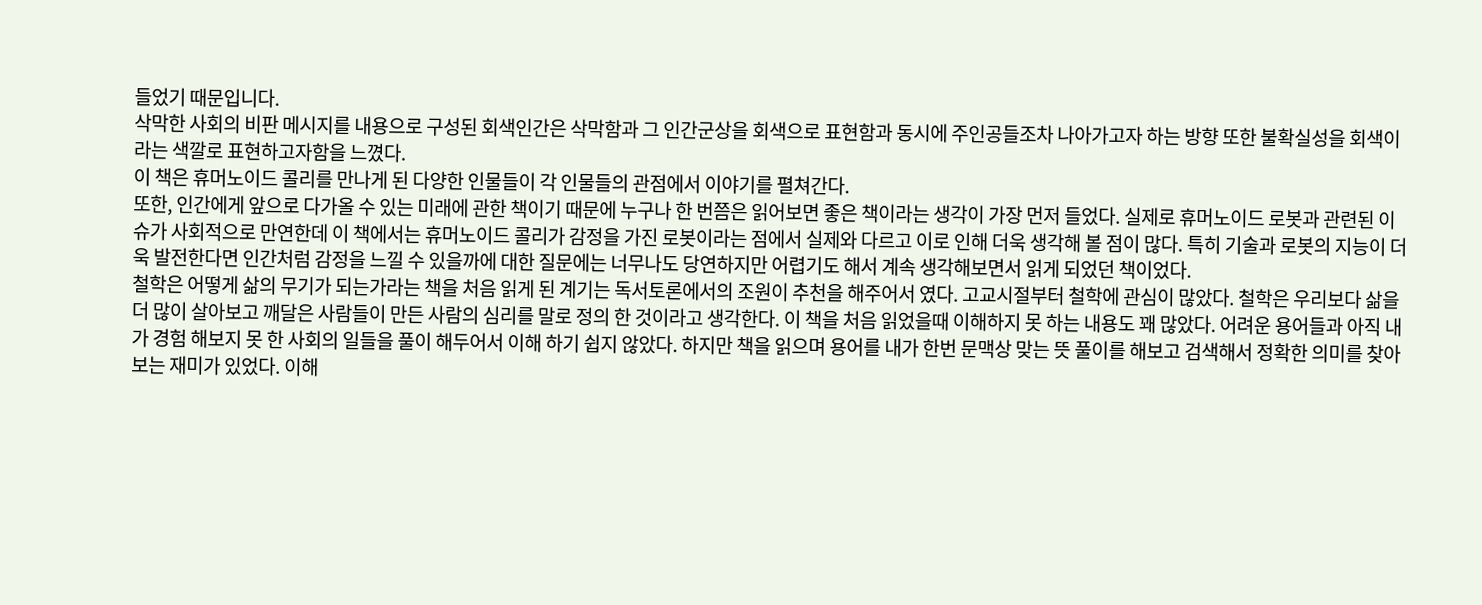들었기 때문입니다.
삭막한 사회의 비판 메시지를 내용으로 구성된 회색인간은 삭막함과 그 인간군상을 회색으로 표현함과 동시에 주인공들조차 나아가고자 하는 방향 또한 불확실성을 회색이라는 색깔로 표현하고자함을 느꼈다.
이 책은 휴머노이드 콜리를 만나게 된 다양한 인물들이 각 인물들의 관점에서 이야기를 펼쳐간다.
또한, 인간에게 앞으로 다가올 수 있는 미래에 관한 책이기 때문에 누구나 한 번쯤은 읽어보면 좋은 책이라는 생각이 가장 먼저 들었다. 실제로 휴머노이드 로봇과 관련된 이슈가 사회적으로 만연한데 이 책에서는 휴머노이드 콜리가 감정을 가진 로봇이라는 점에서 실제와 다르고 이로 인해 더욱 생각해 볼 점이 많다. 특히 기술과 로봇의 지능이 더욱 발전한다면 인간처럼 감정을 느낄 수 있을까에 대한 질문에는 너무나도 당연하지만 어렵기도 해서 계속 생각해보면서 읽게 되었던 책이었다.
철학은 어떻게 삶의 무기가 되는가라는 책을 처음 읽게 된 계기는 독서토론에서의 조원이 추천을 해주어서 였다. 고교시절부터 철학에 관심이 많았다. 철학은 우리보다 삶을 더 많이 살아보고 깨달은 사람들이 만든 사람의 심리를 말로 정의 한 것이라고 생각한다. 이 책을 처음 읽었을때 이해하지 못 하는 내용도 꽤 많았다. 어려운 용어들과 아직 내가 경험 해보지 못 한 사회의 일들을 풀이 해두어서 이해 하기 쉽지 않았다. 하지만 책을 읽으며 용어를 내가 한번 문맥상 맞는 뜻 풀이를 해보고 검색해서 정확한 의미를 찾아보는 재미가 있었다. 이해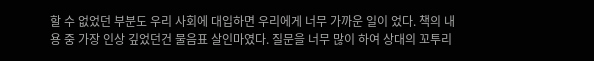할 수 없었던 부분도 우리 사회에 대입하면 우리에게 너무 가까운 일이 었다. 책의 내용 중 가장 인상 깊었던건 물음표 살인마였다. 질문을 너무 많이 하여 상대의 꼬투리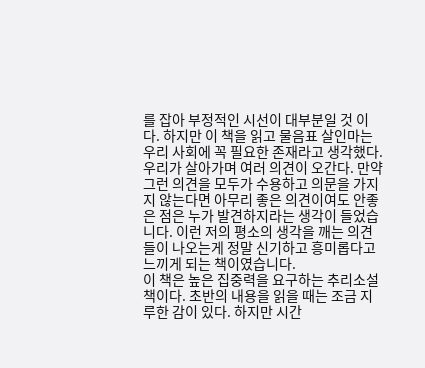를 잡아 부정적인 시선이 대부분일 것 이다. 하지만 이 책을 읽고 물음표 살인마는 우리 사회에 꼭 필요한 존재라고 생각했다. 우리가 살아가며 여러 의견이 오간다. 만약 그런 의견을 모두가 수용하고 의문을 가지지 않는다면 아무리 좋은 의견이여도 안좋은 점은 누가 발견하지라는 생각이 들었습니다. 이런 저의 평소의 생각을 깨는 의견들이 나오는게 정말 신기하고 흥미롭다고 느끼게 되는 책이였습니다.
이 책은 높은 집중력을 요구하는 추리소설 책이다. 초반의 내용을 읽을 때는 조금 지루한 감이 있다. 하지만 시간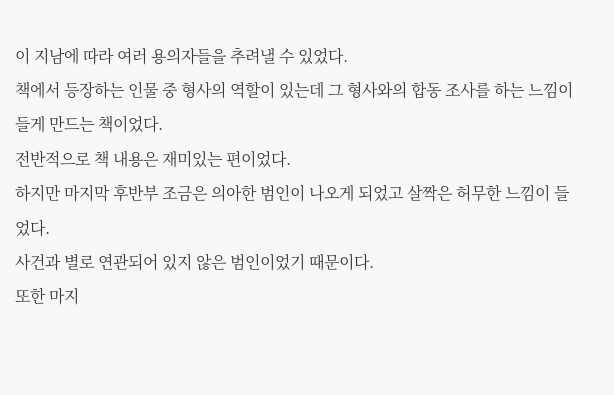이 지남에 따라 여러 용의자들을 추려낼 수 있었다.
책에서 등장하는 인물 중 형사의 역할이 있는데 그 형사와의 합동 조사를 하는 느낌이 들게 만드는 책이었다.
전반적으로 책 내용은 재미있는 편이었다.
하지만 마지막 후반부 조금은 의아한 범인이 나오게 되었고 살짝은 허무한 느낌이 들었다.
사건과 별로 연관되어 있지 않은 범인이었기 때문이다.
또한 마지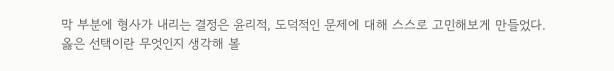막 부분에 형사가 내리는 결정은 윤리적, 도덕적인 문제에 대해 스스로 고민해보게 만들었다.
옳은 선택이란 무엇인지 생각해 볼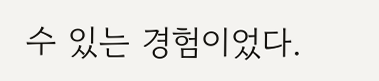수 있는 경험이었다.